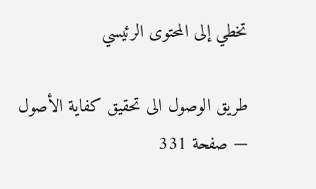تخطي إلى المحتوى الرئيسي

طريق الوصول الى تحقيق كفاية الأصول — صفحة 331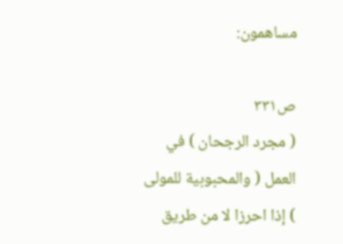مساهمون:

ص٣٣١
( مجرد الرجحان ) في العمل ( والمحبوبية للمولى ) إذا احرزا لا من طريق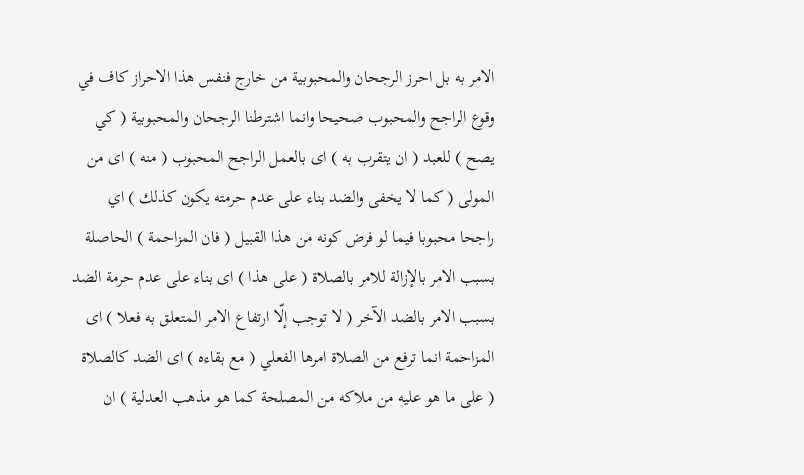الامر به بل احرز الرجحان والمحبوبية من خارج فنفس هذا الاحراز كاف في وقوع الراجح والمحبوب صحيحا وانما اشترطنا الرجحان والمحبوبية ( كي يصح ) للعبد ( ان يتقرب به ) اى بالعمل الراجح المحبوب ( منه ) اى من المولى ( كما لا يخفى والضد بناء على عدم حرمته يكون كذلك ) اي راجحا محبوبا فيما لو فرض كونه من هذا القبيل ( فان المزاحمة ) الحاصلة بسبب الامر بالإزالة للامر بالصلاة ( على هذا ) اى بناء على عدم حرمة الضد بسبب الامر بالضد الآخر ( لا توجب إلّا ارتفاع الامر المتعلق به فعلا ) اى المزاحمة انما ترفع من الصلاة امرها الفعلي ( مع بقاءه ) اى الضد كالصلاة ( على ما هو عليه من ملاكه من المصلحة كما هو مذهب العدلية ) ان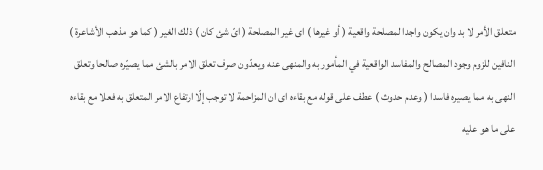متعلق الأمر لا بد وان يكون واجدا لمصلحة واقعية ( أو غيرها ) اى غير المصلحة ( اىّ شئ كان ) ذلك الغير ( كما هو مذهب الأشاعرة ) النافين للزوم وجود المصالح والمفاسد الواقعية في المأمور به والمنهى عنه ويعدّون صرف تعلق الامر بالشئ مما يصيّره صالحا وتعلق النهى به مما يصيره فاسدا ( وعدم حدوث ) عطف على قوله مع بقاءه اى ان المزاحمة لا توجب إلّا ارتفاع الامر المتعلق به فعلا مع بقاءه على ما هو عليه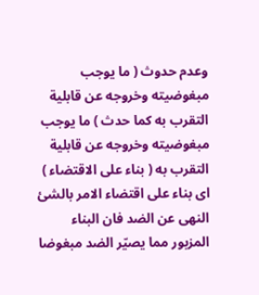وعدم حدوث ( ما يوجب مبغوضيته وخروجه عن قابلية التقرب به كما حدث ) ما يوجب مبغوضيته وخروجه عن قابلية التقرب به ( بناء على الاقتضاء ) اى بناء على اقتضاء الامر بالشئ النهى عن الضد فان البناء المزبور مما يصيّر الضد مبغوضا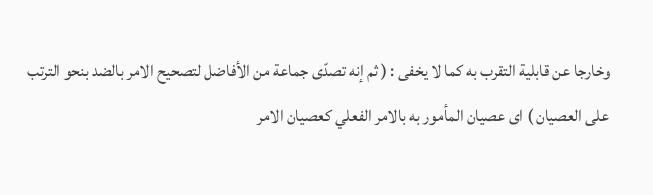وخارجا عن قابلية التقرب به كما لا يخفى : ( ثم إنه تصدّى جماعة من الأفاضل لتصحيح الامر بالضد بنحو الترتب على العصيان ) اى عصيان المأمور به بالامر الفعلي كعصيان الامر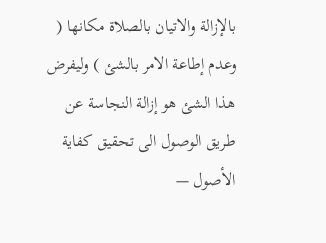بالإزالة والاتيان بالصلاة مكانها ( وعدم إطاعة الامر بالشئ ) وليفرض هذا الشئ هو إزالة النجاسة عن
طريق الوصول الى تحقيق كفاية الأصول —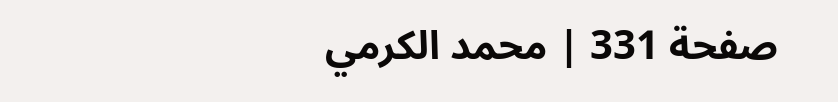صفحة 331 | محمد الكرمي